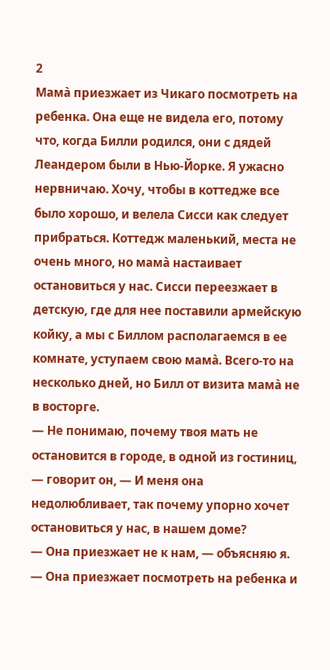2
Мамà приезжает из Чикаго посмотреть на ребенка. Она еще не видела его, потому что, когда Билли родился, они с дядей Леандером были в Нью-Йорке. Я ужасно нервничаю. Хочу, чтобы в коттедже все было хорошо, и велела Сисси как следует прибраться. Коттедж маленький, места не очень много, но мамà настаивает остановиться у нас. Сисси переезжает в детскую, где для нее поставили армейскую койку, а мы с Биллом располагаемся в ее комнате, уступаем свою мамà. Всего-то на несколько дней, но Билл от визита мамà не в восторге.
— Не понимаю, почему твоя мать не остановится в городе, в одной из гостиниц, — говорит он, — И меня она недолюбливает, так почему упорно хочет остановиться у нас, в нашем доме?
— Она приезжает не к нам, — объясняю я. — Она приезжает посмотреть на ребенка и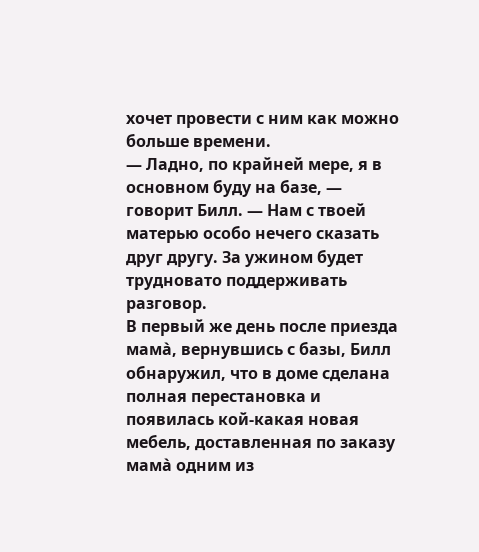хочет провести с ним как можно больше времени.
— Ладно, по крайней мере, я в основном буду на базе, — говорит Билл. — Нам с твоей матерью особо нечего сказать друг другу. За ужином будет трудновато поддерживать разговор.
В первый же день после приезда мамà, вернувшись с базы, Билл обнаружил, что в доме сделана полная перестановка и появилась кой-какая новая мебель, доставленная по заказу мамà одним из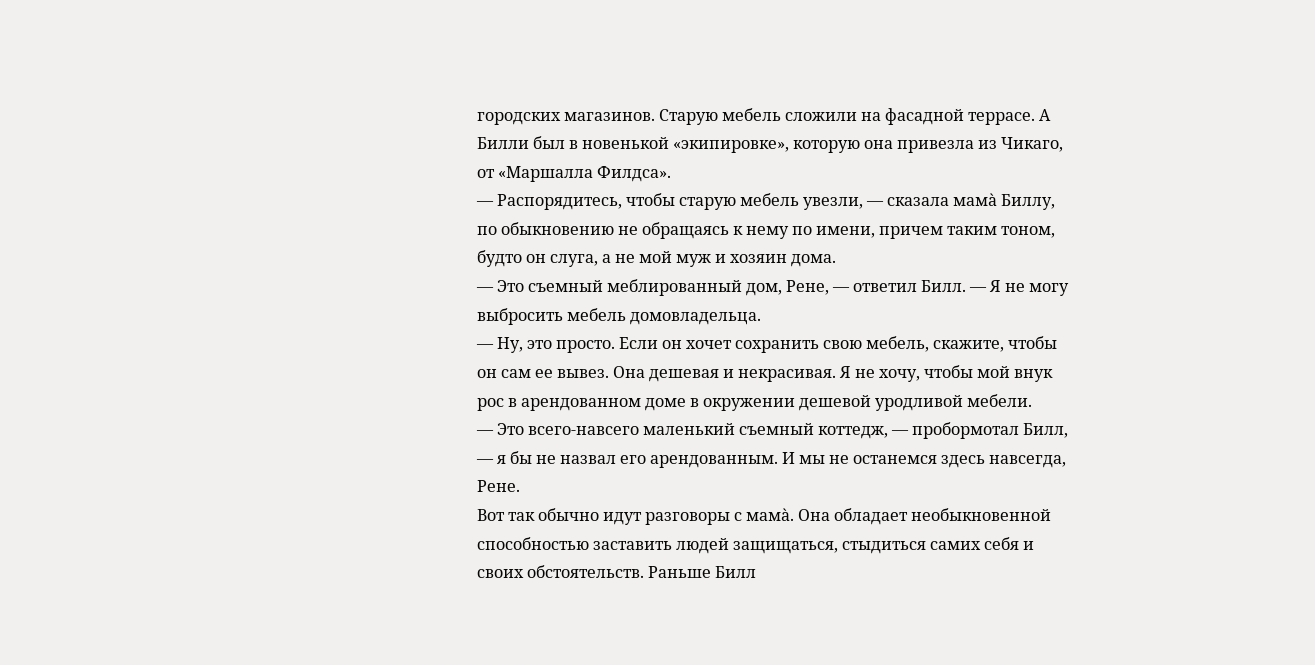городских магазинов. Старую мебель сложили на фасадной террасе. А Билли был в новенькой «экипировке», которую она привезла из Чикаго, от «Маршалла Филдса».
— Распорядитесь, чтобы старую мебель увезли, — сказала мамà Биллу, по обыкновению не обращаясь к нему по имени, причем таким тоном, будто он слуга, а не мой муж и хозяин дома.
— Это съемный меблированный дом, Рене, — ответил Билл. — Я не могу выбросить мебель домовладельца.
— Ну, это просто. Если он хочет сохранить свою мебель, скажите, чтобы он сам ее вывез. Она дешевая и некрасивая. Я не хочу, чтобы мой внук рос в арендованном доме в окружении дешевой уродливой мебели.
— Это всего-навсего маленький съемный коттедж, — пробормотал Билл, — я бы не назвал его арендованным. И мы не останемся здесь навсегда, Рене.
Вот так обычно идут разговоры с мамà. Она обладает необыкновенной способностью заставить людей защищаться, стыдиться самих себя и своих обстоятельств. Раньше Билл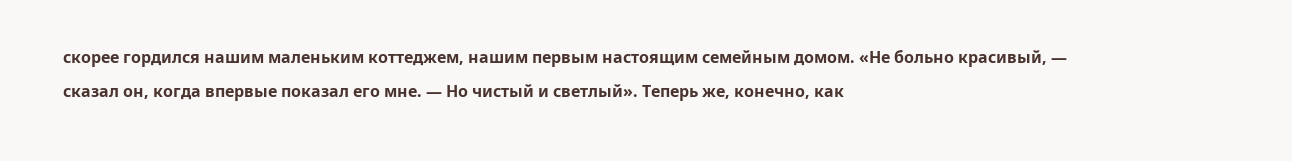скорее гордился нашим маленьким коттеджем, нашим первым настоящим семейным домом. «Не больно красивый, — сказал он, когда впервые показал его мне. — Но чистый и светлый». Теперь же, конечно, как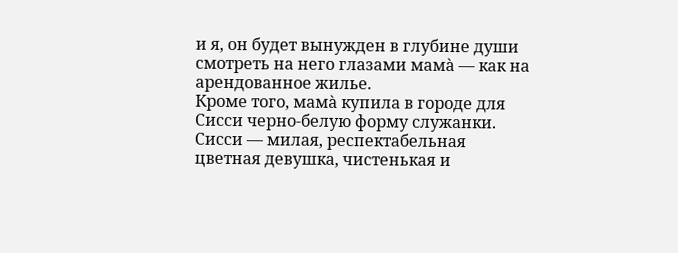и я, он будет вынужден в глубине души смотреть на него глазами мамà — как на арендованное жилье.
Кроме того, мамà купила в городе для Сисси черно-белую форму служанки. Сисси — милая, респектабельная цветная девушка, чистенькая и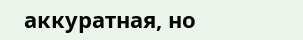аккуратная, но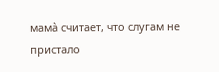мамà считает, что слугам не пристало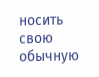носить свою обычную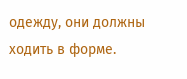одежду, они должны ходить в форме.